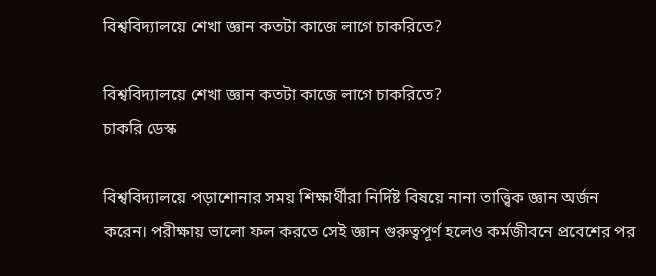বিশ্ববিদ্যালয়ে শেখা জ্ঞান কতটা কাজে লাগে চাকরিতে?

বিশ্ববিদ্যালয়ে শেখা জ্ঞান কতটা কাজে লাগে চাকরিতে?
চাকরি ডেস্ক

বিশ্ববিদ্যালয়ে পড়াশোনার সময় শিক্ষার্থীরা নির্দিষ্ট বিষয়ে নানা তাত্ত্বিক জ্ঞান অর্জন করেন। পরীক্ষায় ভালো ফল করতে সেই জ্ঞান গুরুত্বপূর্ণ হলেও কর্মজীবনে প্রবেশের পর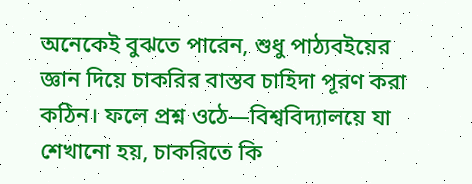অনেকেই বুঝতে পারেন, শুধু পাঠ্যবইয়ের জ্ঞান দিয়ে চাকরির বাস্তব চাহিদা পূরণ করা কঠিন। ফলে প্রশ্ন ওঠে—বিশ্ববিদ্যালয়ে যা শেখানো হয়, চাকরিতে কি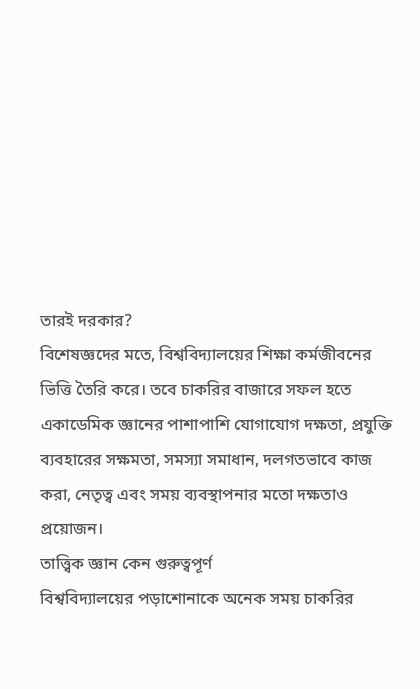তারই দরকার?
বিশেষজ্ঞদের মতে, বিশ্ববিদ্যালয়ের শিক্ষা কর্মজীবনের ভিত্তি তৈরি করে। তবে চাকরির বাজারে সফল হতে একাডেমিক জ্ঞানের পাশাপাশি যোগাযোগ দক্ষতা, প্রযুক্তি ব্যবহারের সক্ষমতা, সমস্যা সমাধান, দলগতভাবে কাজ করা, নেতৃত্ব এবং সময় ব্যবস্থাপনার মতো দক্ষতাও প্রয়োজন।
তাত্ত্বিক জ্ঞান কেন গুরুত্বপূর্ণ
বিশ্ববিদ্যালয়ের পড়াশোনাকে অনেক সময় চাকরির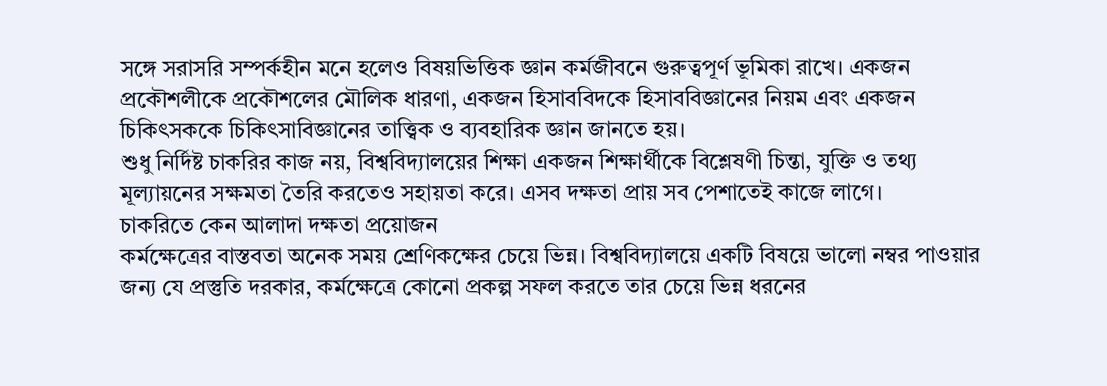সঙ্গে সরাসরি সম্পর্কহীন মনে হলেও বিষয়ভিত্তিক জ্ঞান কর্মজীবনে গুরুত্বপূর্ণ ভূমিকা রাখে। একজন প্রকৌশলীকে প্রকৌশলের মৌলিক ধারণা, একজন হিসাববিদকে হিসাববিজ্ঞানের নিয়ম এবং একজন চিকিৎসককে চিকিৎসাবিজ্ঞানের তাত্ত্বিক ও ব্যবহারিক জ্ঞান জানতে হয়।
শুধু নির্দিষ্ট চাকরির কাজ নয়, বিশ্ববিদ্যালয়ের শিক্ষা একজন শিক্ষার্থীকে বিশ্লেষণী চিন্তা, যুক্তি ও তথ্য মূল্যায়নের সক্ষমতা তৈরি করতেও সহায়তা করে। এসব দক্ষতা প্রায় সব পেশাতেই কাজে লাগে।
চাকরিতে কেন আলাদা দক্ষতা প্রয়োজন
কর্মক্ষেত্রের বাস্তবতা অনেক সময় শ্রেণিকক্ষের চেয়ে ভিন্ন। বিশ্ববিদ্যালয়ে একটি বিষয়ে ভালো নম্বর পাওয়ার জন্য যে প্রস্তুতি দরকার, কর্মক্ষেত্রে কোনো প্রকল্প সফল করতে তার চেয়ে ভিন্ন ধরনের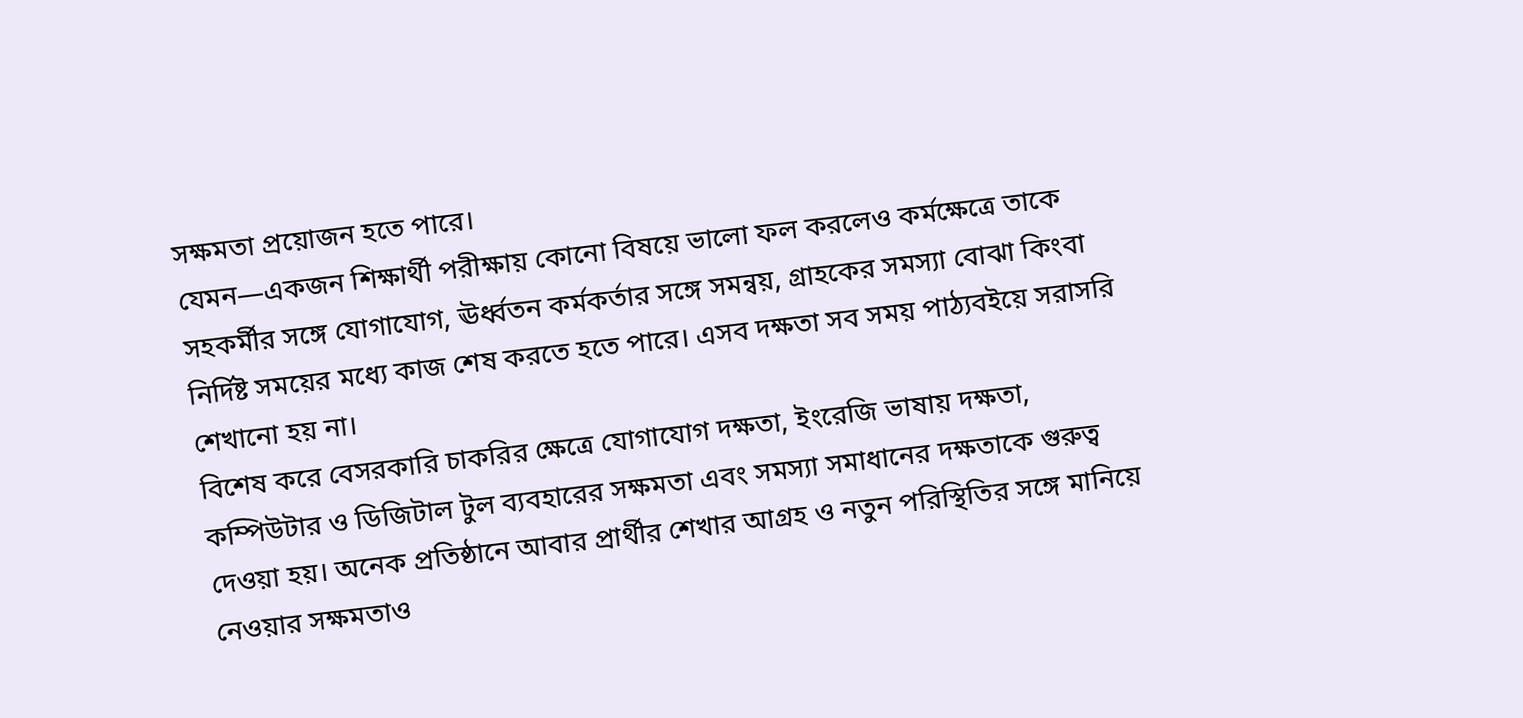সক্ষমতা প্রয়োজন হতে পারে।
যেমন—একজন শিক্ষার্থী পরীক্ষায় কোনো বিষয়ে ভালো ফল করলেও কর্মক্ষেত্রে তাকে সহকর্মীর সঙ্গে যোগাযোগ, ঊর্ধ্বতন কর্মকর্তার সঙ্গে সমন্বয়, গ্রাহকের সমস্যা বোঝা কিংবা নির্দিষ্ট সময়ের মধ্যে কাজ শেষ করতে হতে পারে। এসব দক্ষতা সব সময় পাঠ্যবইয়ে সরাসরি শেখানো হয় না।
বিশেষ করে বেসরকারি চাকরির ক্ষেত্রে যোগাযোগ দক্ষতা, ইংরেজি ভাষায় দক্ষতা, কম্পিউটার ও ডিজিটাল টুল ব্যবহারের সক্ষমতা এবং সমস্যা সমাধানের দক্ষতাকে গুরুত্ব দেওয়া হয়। অনেক প্রতিষ্ঠানে আবার প্রার্থীর শেখার আগ্রহ ও নতুন পরিস্থিতির সঙ্গে মানিয়ে নেওয়ার সক্ষমতাও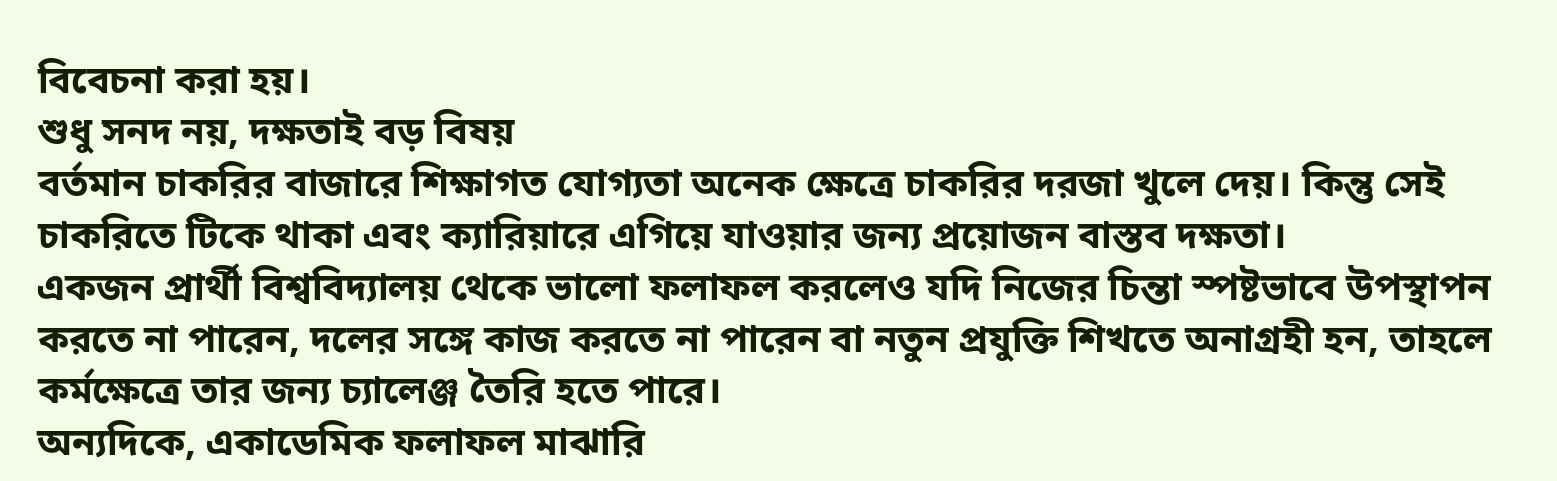বিবেচনা করা হয়।
শুধু সনদ নয়, দক্ষতাই বড় বিষয়
বর্তমান চাকরির বাজারে শিক্ষাগত যোগ্যতা অনেক ক্ষেত্রে চাকরির দরজা খুলে দেয়। কিন্তু সেই চাকরিতে টিকে থাকা এবং ক্যারিয়ারে এগিয়ে যাওয়ার জন্য প্রয়োজন বাস্তব দক্ষতা।
একজন প্রার্থী বিশ্ববিদ্যালয় থেকে ভালো ফলাফল করলেও যদি নিজের চিন্তা স্পষ্টভাবে উপস্থাপন করতে না পারেন, দলের সঙ্গে কাজ করতে না পারেন বা নতুন প্রযুক্তি শিখতে অনাগ্রহী হন, তাহলে কর্মক্ষেত্রে তার জন্য চ্যালেঞ্জ তৈরি হতে পারে।
অন্যদিকে, একাডেমিক ফলাফল মাঝারি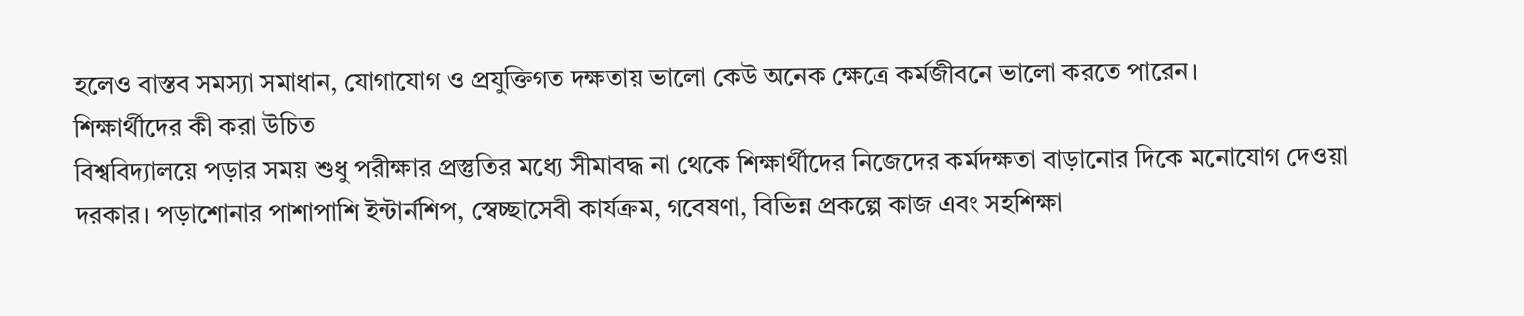হলেও বাস্তব সমস্যা সমাধান, যোগাযোগ ও প্রযুক্তিগত দক্ষতায় ভালো কেউ অনেক ক্ষেত্রে কর্মজীবনে ভালো করতে পারেন।
শিক্ষার্থীদের কী করা উচিত
বিশ্ববিদ্যালয়ে পড়ার সময় শুধু পরীক্ষার প্রস্তুতির মধ্যে সীমাবদ্ধ না থেকে শিক্ষার্থীদের নিজেদের কর্মদক্ষতা বাড়ানোর দিকে মনোযোগ দেওয়া দরকার। পড়াশোনার পাশাপাশি ইন্টার্নশিপ, স্বেচ্ছাসেবী কার্যক্রম, গবেষণা, বিভিন্ন প্রকল্পে কাজ এবং সহশিক্ষা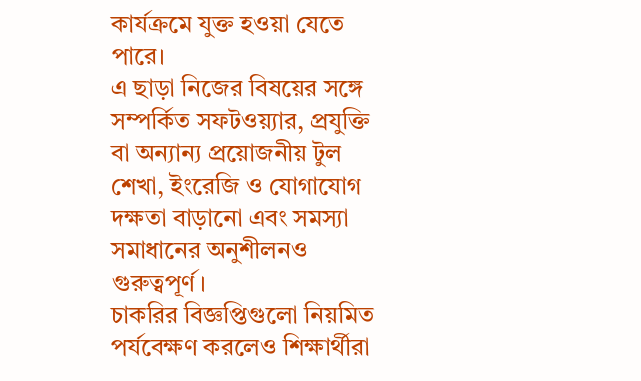কার্যক্রমে যুক্ত হওয়া যেতে পারে।
এ ছাড়া নিজের বিষয়ের সঙ্গে সম্পর্কিত সফটওয়্যার, প্রযুক্তি বা অন্যান্য প্রয়োজনীয় টুল শেখা, ইংরেজি ও যোগাযোগ দক্ষতা বাড়ানো এবং সমস্যা সমাধানের অনুশীলনও গুরুত্বপূর্ণ।
চাকরির বিজ্ঞপ্তিগুলো নিয়মিত পর্যবেক্ষণ করলেও শিক্ষার্থীরা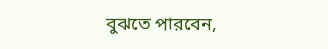বুঝতে পারবেন,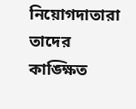নিয়োগদাতারা তাদের কাঙ্ক্ষিত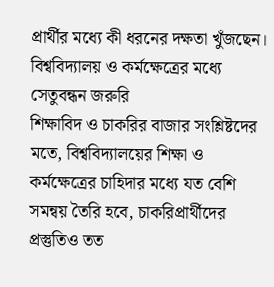প্রার্থীর মধ্যে কী ধরনের দক্ষতা খুঁজছেন।
বিশ্ববিদ্যালয় ও কর্মক্ষেত্রের মধ্যে সেতুবন্ধন জরুরি
শিক্ষাবিদ ও চাকরির বাজার সংশ্লিষ্টদের মতে, বিশ্ববিদ্যালয়ের শিক্ষা ও কর্মক্ষেত্রের চাহিদার মধ্যে যত বেশি সমন্বয় তৈরি হবে, চাকরিপ্রার্থীদের প্রস্তুতিও তত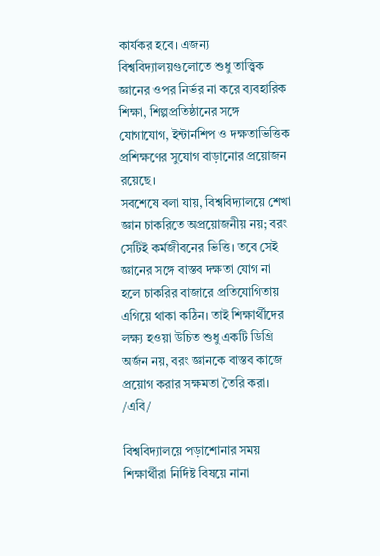কার্যকর হবে। এজন্য বিশ্ববিদ্যালয়গুলোতে শুধু তাত্ত্বিক জ্ঞানের ওপর নির্ভর না করে ব্যবহারিক শিক্ষা, শিল্পপ্রতিষ্ঠানের সঙ্গে যোগাযোগ, ইন্টার্নশিপ ও দক্ষতাভিত্তিক প্রশিক্ষণের সুযোগ বাড়ানোর প্রয়োজন রয়েছে।
সবশেষে বলা যায়, বিশ্ববিদ্যালয়ে শেখা জ্ঞান চাকরিতে অপ্রয়োজনীয় নয়; বরং সেটিই কর্মজীবনের ভিত্তি। তবে সেই জ্ঞানের সঙ্গে বাস্তব দক্ষতা যোগ না হলে চাকরির বাজারে প্রতিযোগিতায় এগিয়ে থাকা কঠিন। তাই শিক্ষার্থীদের লক্ষ্য হওয়া উচিত শুধু একটি ডিগ্রি অর্জন নয়, বরং জ্ঞানকে বাস্তব কাজে প্রয়োগ করার সক্ষমতা তৈরি করা।
/এবি/

বিশ্ববিদ্যালয়ে পড়াশোনার সময় শিক্ষার্থীরা নির্দিষ্ট বিষয়ে নানা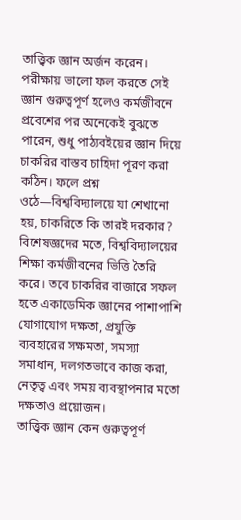তাত্ত্বিক জ্ঞান অর্জন করেন। পরীক্ষায় ভালো ফল করতে সেই জ্ঞান গুরুত্বপূর্ণ হলেও কর্মজীবনে প্রবেশের পর অনেকেই বুঝতে পারেন, শুধু পাঠ্যবইয়ের জ্ঞান দিয়ে চাকরির বাস্তব চাহিদা পূরণ করা কঠিন। ফলে প্রশ্ন ওঠে—বিশ্ববিদ্যালয়ে যা শেখানো হয়, চাকরিতে কি তারই দরকার?
বিশেষজ্ঞদের মতে, বিশ্ববিদ্যালয়ের শিক্ষা কর্মজীবনের ভিত্তি তৈরি করে। তবে চাকরির বাজারে সফল হতে একাডেমিক জ্ঞানের পাশাপাশি যোগাযোগ দক্ষতা, প্রযুক্তি ব্যবহারের সক্ষমতা, সমস্যা সমাধান, দলগতভাবে কাজ করা, নেতৃত্ব এবং সময় ব্যবস্থাপনার মতো দক্ষতাও প্রয়োজন।
তাত্ত্বিক জ্ঞান কেন গুরুত্বপূর্ণ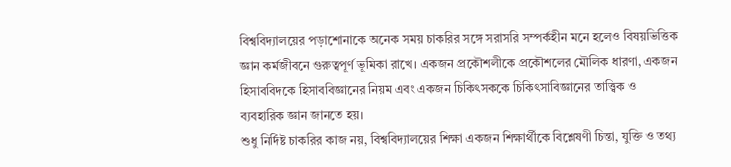বিশ্ববিদ্যালয়ের পড়াশোনাকে অনেক সময় চাকরির সঙ্গে সরাসরি সম্পর্কহীন মনে হলেও বিষয়ভিত্তিক জ্ঞান কর্মজীবনে গুরুত্বপূর্ণ ভূমিকা রাখে। একজন প্রকৌশলীকে প্রকৌশলের মৌলিক ধারণা, একজন হিসাববিদকে হিসাববিজ্ঞানের নিয়ম এবং একজন চিকিৎসককে চিকিৎসাবিজ্ঞানের তাত্ত্বিক ও ব্যবহারিক জ্ঞান জানতে হয়।
শুধু নির্দিষ্ট চাকরির কাজ নয়, বিশ্ববিদ্যালয়ের শিক্ষা একজন শিক্ষার্থীকে বিশ্লেষণী চিন্তা, যুক্তি ও তথ্য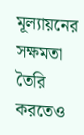মূল্যায়নের সক্ষমতা তৈরি করতেও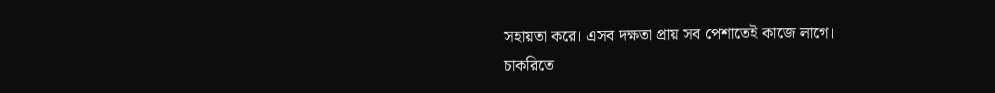সহায়তা করে। এসব দক্ষতা প্রায় সব পেশাতেই কাজে লাগে।
চাকরিতে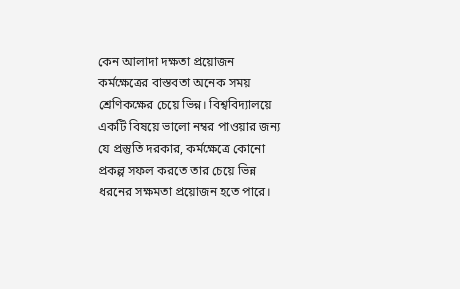কেন আলাদা দক্ষতা প্রয়োজন
কর্মক্ষেত্রের বাস্তবতা অনেক সময় শ্রেণিকক্ষের চেয়ে ভিন্ন। বিশ্ববিদ্যালয়ে একটি বিষয়ে ভালো নম্বর পাওয়ার জন্য যে প্রস্তুতি দরকার, কর্মক্ষেত্রে কোনো প্রকল্প সফল করতে তার চেয়ে ভিন্ন ধরনের সক্ষমতা প্রয়োজন হতে পারে।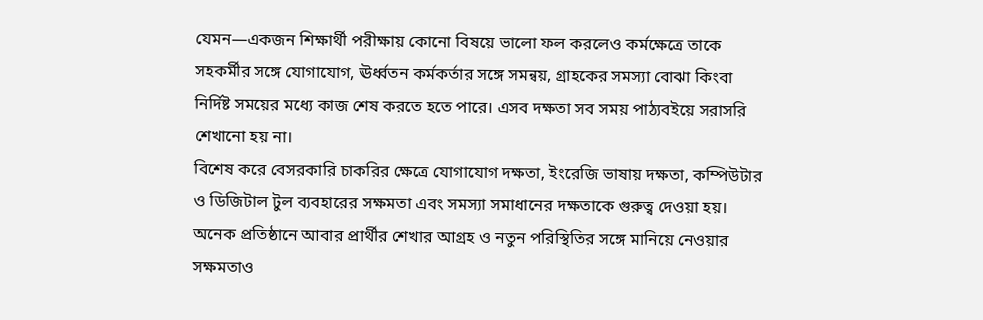যেমন—একজন শিক্ষার্থী পরীক্ষায় কোনো বিষয়ে ভালো ফল করলেও কর্মক্ষেত্রে তাকে সহকর্মীর সঙ্গে যোগাযোগ, ঊর্ধ্বতন কর্মকর্তার সঙ্গে সমন্বয়, গ্রাহকের সমস্যা বোঝা কিংবা নির্দিষ্ট সময়ের মধ্যে কাজ শেষ করতে হতে পারে। এসব দক্ষতা সব সময় পাঠ্যবইয়ে সরাসরি শেখানো হয় না।
বিশেষ করে বেসরকারি চাকরির ক্ষেত্রে যোগাযোগ দক্ষতা, ইংরেজি ভাষায় দক্ষতা, কম্পিউটার ও ডিজিটাল টুল ব্যবহারের সক্ষমতা এবং সমস্যা সমাধানের দক্ষতাকে গুরুত্ব দেওয়া হয়। অনেক প্রতিষ্ঠানে আবার প্রার্থীর শেখার আগ্রহ ও নতুন পরিস্থিতির সঙ্গে মানিয়ে নেওয়ার সক্ষমতাও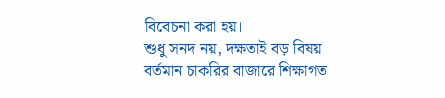বিবেচনা করা হয়।
শুধু সনদ নয়, দক্ষতাই বড় বিষয়
বর্তমান চাকরির বাজারে শিক্ষাগত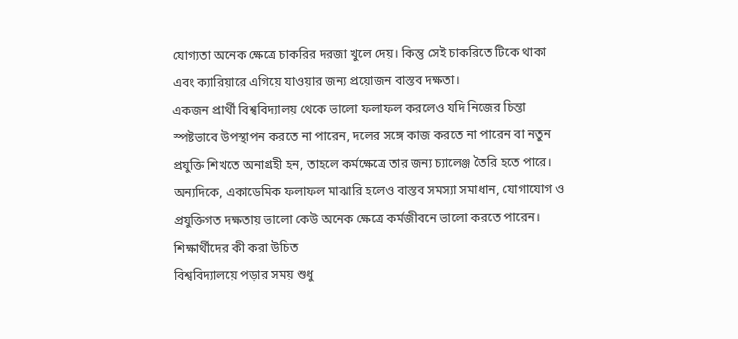যোগ্যতা অনেক ক্ষেত্রে চাকরির দরজা খুলে দেয়। কিন্তু সেই চাকরিতে টিকে থাকা এবং ক্যারিয়ারে এগিয়ে যাওয়ার জন্য প্রয়োজন বাস্তব দক্ষতা।
একজন প্রার্থী বিশ্ববিদ্যালয় থেকে ভালো ফলাফল করলেও যদি নিজের চিন্তা স্পষ্টভাবে উপস্থাপন করতে না পারেন, দলের সঙ্গে কাজ করতে না পারেন বা নতুন প্রযুক্তি শিখতে অনাগ্রহী হন, তাহলে কর্মক্ষেত্রে তার জন্য চ্যালেঞ্জ তৈরি হতে পারে।
অন্যদিকে, একাডেমিক ফলাফল মাঝারি হলেও বাস্তব সমস্যা সমাধান, যোগাযোগ ও প্রযুক্তিগত দক্ষতায় ভালো কেউ অনেক ক্ষেত্রে কর্মজীবনে ভালো করতে পারেন।
শিক্ষার্থীদের কী করা উচিত
বিশ্ববিদ্যালয়ে পড়ার সময় শুধু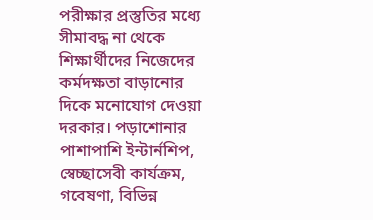পরীক্ষার প্রস্তুতির মধ্যে সীমাবদ্ধ না থেকে শিক্ষার্থীদের নিজেদের কর্মদক্ষতা বাড়ানোর দিকে মনোযোগ দেওয়া দরকার। পড়াশোনার পাশাপাশি ইন্টার্নশিপ, স্বেচ্ছাসেবী কার্যক্রম, গবেষণা, বিভিন্ন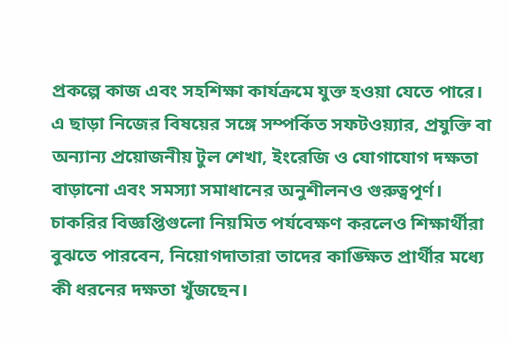প্রকল্পে কাজ এবং সহশিক্ষা কার্যক্রমে যুক্ত হওয়া যেতে পারে।
এ ছাড়া নিজের বিষয়ের সঙ্গে সম্পর্কিত সফটওয়্যার, প্রযুক্তি বা অন্যান্য প্রয়োজনীয় টুল শেখা, ইংরেজি ও যোগাযোগ দক্ষতা বাড়ানো এবং সমস্যা সমাধানের অনুশীলনও গুরুত্বপূর্ণ।
চাকরির বিজ্ঞপ্তিগুলো নিয়মিত পর্যবেক্ষণ করলেও শিক্ষার্থীরা বুঝতে পারবেন, নিয়োগদাতারা তাদের কাঙ্ক্ষিত প্রার্থীর মধ্যে কী ধরনের দক্ষতা খুঁজছেন।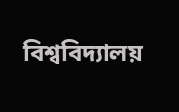বিশ্ববিদ্যালয়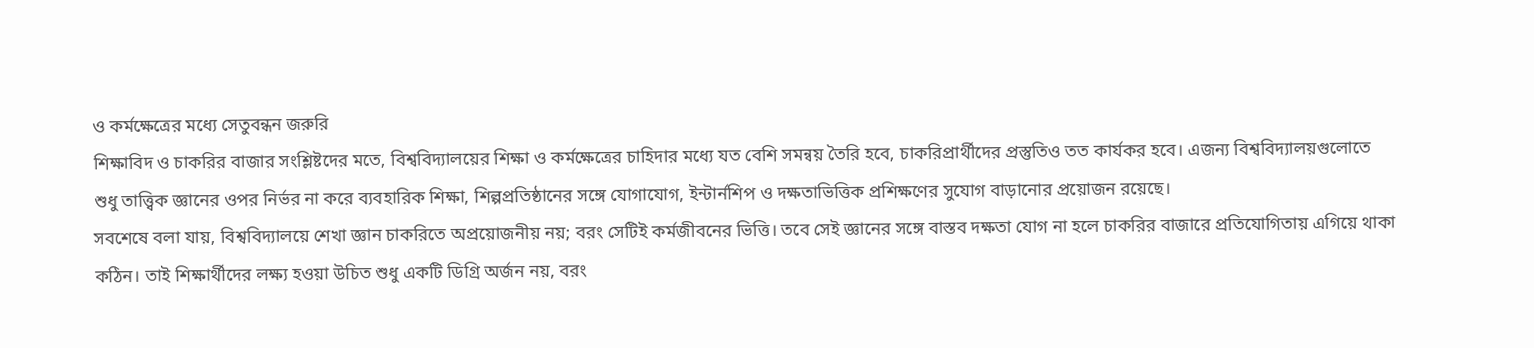ও কর্মক্ষেত্রের মধ্যে সেতুবন্ধন জরুরি
শিক্ষাবিদ ও চাকরির বাজার সংশ্লিষ্টদের মতে, বিশ্ববিদ্যালয়ের শিক্ষা ও কর্মক্ষেত্রের চাহিদার মধ্যে যত বেশি সমন্বয় তৈরি হবে, চাকরিপ্রার্থীদের প্রস্তুতিও তত কার্যকর হবে। এজন্য বিশ্ববিদ্যালয়গুলোতে শুধু তাত্ত্বিক জ্ঞানের ওপর নির্ভর না করে ব্যবহারিক শিক্ষা, শিল্পপ্রতিষ্ঠানের সঙ্গে যোগাযোগ, ইন্টার্নশিপ ও দক্ষতাভিত্তিক প্রশিক্ষণের সুযোগ বাড়ানোর প্রয়োজন রয়েছে।
সবশেষে বলা যায়, বিশ্ববিদ্যালয়ে শেখা জ্ঞান চাকরিতে অপ্রয়োজনীয় নয়; বরং সেটিই কর্মজীবনের ভিত্তি। তবে সেই জ্ঞানের সঙ্গে বাস্তব দক্ষতা যোগ না হলে চাকরির বাজারে প্রতিযোগিতায় এগিয়ে থাকা কঠিন। তাই শিক্ষার্থীদের লক্ষ্য হওয়া উচিত শুধু একটি ডিগ্রি অর্জন নয়, বরং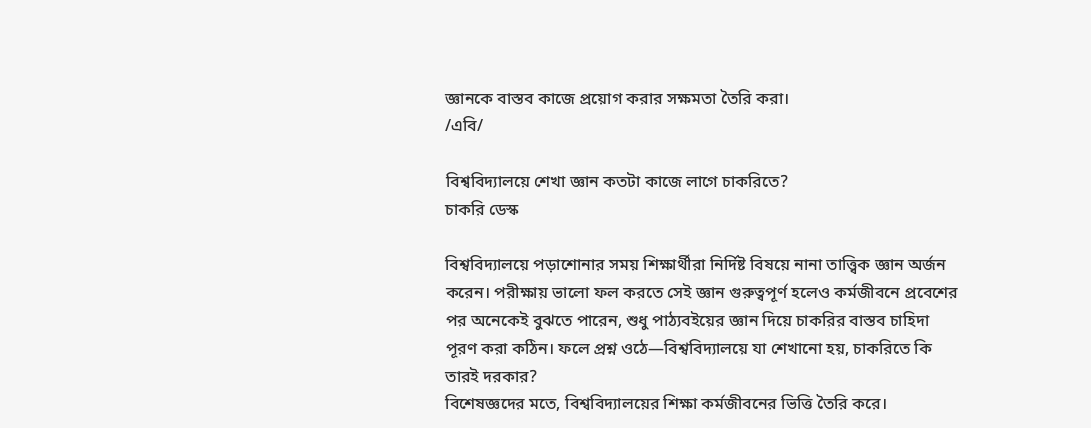জ্ঞানকে বাস্তব কাজে প্রয়োগ করার সক্ষমতা তৈরি করা।
/এবি/

বিশ্ববিদ্যালয়ে শেখা জ্ঞান কতটা কাজে লাগে চাকরিতে?
চাকরি ডেস্ক

বিশ্ববিদ্যালয়ে পড়াশোনার সময় শিক্ষার্থীরা নির্দিষ্ট বিষয়ে নানা তাত্ত্বিক জ্ঞান অর্জন করেন। পরীক্ষায় ভালো ফল করতে সেই জ্ঞান গুরুত্বপূর্ণ হলেও কর্মজীবনে প্রবেশের পর অনেকেই বুঝতে পারেন, শুধু পাঠ্যবইয়ের জ্ঞান দিয়ে চাকরির বাস্তব চাহিদা পূরণ করা কঠিন। ফলে প্রশ্ন ওঠে—বিশ্ববিদ্যালয়ে যা শেখানো হয়, চাকরিতে কি তারই দরকার?
বিশেষজ্ঞদের মতে, বিশ্ববিদ্যালয়ের শিক্ষা কর্মজীবনের ভিত্তি তৈরি করে।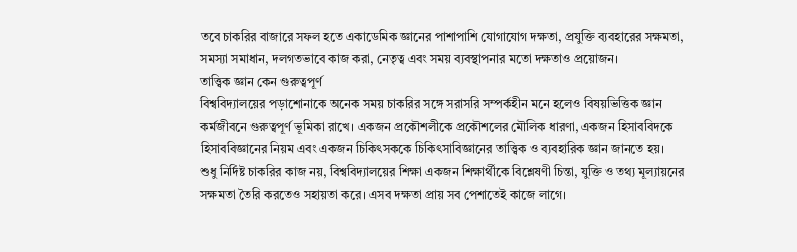তবে চাকরির বাজারে সফল হতে একাডেমিক জ্ঞানের পাশাপাশি যোগাযোগ দক্ষতা, প্রযুক্তি ব্যবহারের সক্ষমতা, সমস্যা সমাধান, দলগতভাবে কাজ করা, নেতৃত্ব এবং সময় ব্যবস্থাপনার মতো দক্ষতাও প্রয়োজন।
তাত্ত্বিক জ্ঞান কেন গুরুত্বপূর্ণ
বিশ্ববিদ্যালয়ের পড়াশোনাকে অনেক সময় চাকরির সঙ্গে সরাসরি সম্পর্কহীন মনে হলেও বিষয়ভিত্তিক জ্ঞান কর্মজীবনে গুরুত্বপূর্ণ ভূমিকা রাখে। একজন প্রকৌশলীকে প্রকৌশলের মৌলিক ধারণা, একজন হিসাববিদকে হিসাববিজ্ঞানের নিয়ম এবং একজন চিকিৎসককে চিকিৎসাবিজ্ঞানের তাত্ত্বিক ও ব্যবহারিক জ্ঞান জানতে হয়।
শুধু নির্দিষ্ট চাকরির কাজ নয়, বিশ্ববিদ্যালয়ের শিক্ষা একজন শিক্ষার্থীকে বিশ্লেষণী চিন্তা, যুক্তি ও তথ্য মূল্যায়নের সক্ষমতা তৈরি করতেও সহায়তা করে। এসব দক্ষতা প্রায় সব পেশাতেই কাজে লাগে।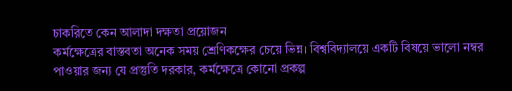চাকরিতে কেন আলাদা দক্ষতা প্রয়োজন
কর্মক্ষেত্রের বাস্তবতা অনেক সময় শ্রেণিকক্ষের চেয়ে ভিন্ন। বিশ্ববিদ্যালয়ে একটি বিষয়ে ভালো নম্বর পাওয়ার জন্য যে প্রস্তুতি দরকার, কর্মক্ষেত্রে কোনো প্রকল্প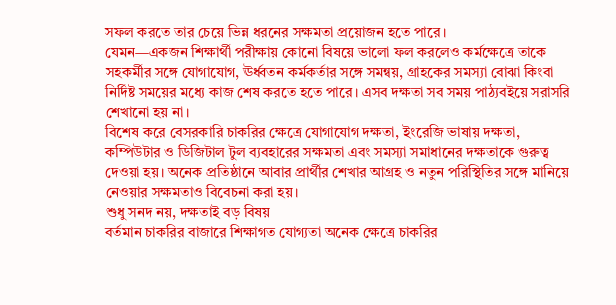সফল করতে তার চেয়ে ভিন্ন ধরনের সক্ষমতা প্রয়োজন হতে পারে।
যেমন—একজন শিক্ষার্থী পরীক্ষায় কোনো বিষয়ে ভালো ফল করলেও কর্মক্ষেত্রে তাকে সহকর্মীর সঙ্গে যোগাযোগ, ঊর্ধ্বতন কর্মকর্তার সঙ্গে সমন্বয়, গ্রাহকের সমস্যা বোঝা কিংবা নির্দিষ্ট সময়ের মধ্যে কাজ শেষ করতে হতে পারে। এসব দক্ষতা সব সময় পাঠ্যবইয়ে সরাসরি শেখানো হয় না।
বিশেষ করে বেসরকারি চাকরির ক্ষেত্রে যোগাযোগ দক্ষতা, ইংরেজি ভাষায় দক্ষতা, কম্পিউটার ও ডিজিটাল টুল ব্যবহারের সক্ষমতা এবং সমস্যা সমাধানের দক্ষতাকে গুরুত্ব দেওয়া হয়। অনেক প্রতিষ্ঠানে আবার প্রার্থীর শেখার আগ্রহ ও নতুন পরিস্থিতির সঙ্গে মানিয়ে নেওয়ার সক্ষমতাও বিবেচনা করা হয়।
শুধু সনদ নয়, দক্ষতাই বড় বিষয়
বর্তমান চাকরির বাজারে শিক্ষাগত যোগ্যতা অনেক ক্ষেত্রে চাকরির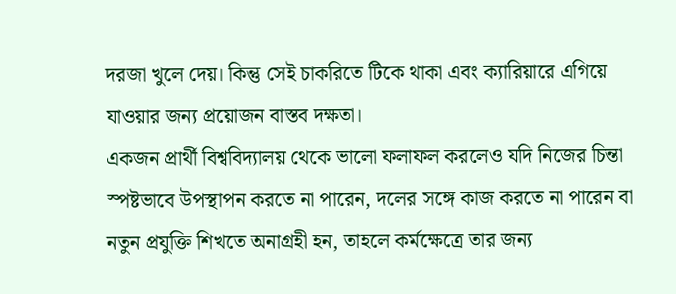দরজা খুলে দেয়। কিন্তু সেই চাকরিতে টিকে থাকা এবং ক্যারিয়ারে এগিয়ে যাওয়ার জন্য প্রয়োজন বাস্তব দক্ষতা।
একজন প্রার্থী বিশ্ববিদ্যালয় থেকে ভালো ফলাফল করলেও যদি নিজের চিন্তা স্পষ্টভাবে উপস্থাপন করতে না পারেন, দলের সঙ্গে কাজ করতে না পারেন বা নতুন প্রযুক্তি শিখতে অনাগ্রহী হন, তাহলে কর্মক্ষেত্রে তার জন্য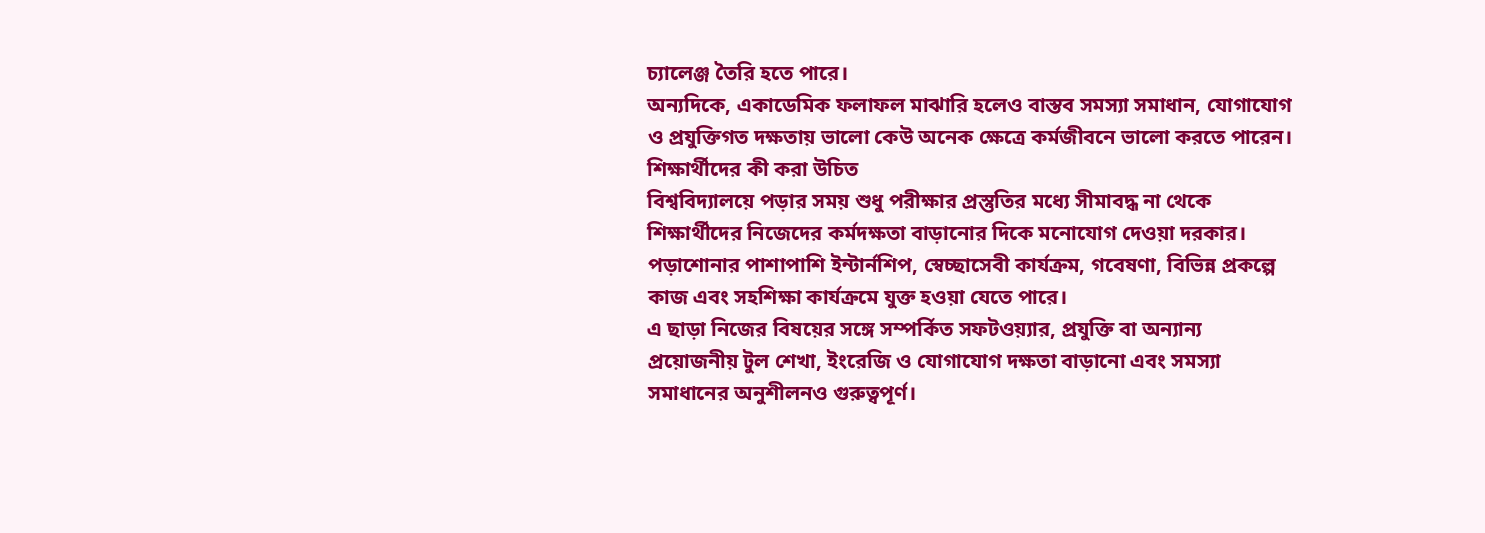চ্যালেঞ্জ তৈরি হতে পারে।
অন্যদিকে, একাডেমিক ফলাফল মাঝারি হলেও বাস্তব সমস্যা সমাধান, যোগাযোগ ও প্রযুক্তিগত দক্ষতায় ভালো কেউ অনেক ক্ষেত্রে কর্মজীবনে ভালো করতে পারেন।
শিক্ষার্থীদের কী করা উচিত
বিশ্ববিদ্যালয়ে পড়ার সময় শুধু পরীক্ষার প্রস্তুতির মধ্যে সীমাবদ্ধ না থেকে শিক্ষার্থীদের নিজেদের কর্মদক্ষতা বাড়ানোর দিকে মনোযোগ দেওয়া দরকার। পড়াশোনার পাশাপাশি ইন্টার্নশিপ, স্বেচ্ছাসেবী কার্যক্রম, গবেষণা, বিভিন্ন প্রকল্পে কাজ এবং সহশিক্ষা কার্যক্রমে যুক্ত হওয়া যেতে পারে।
এ ছাড়া নিজের বিষয়ের সঙ্গে সম্পর্কিত সফটওয়্যার, প্রযুক্তি বা অন্যান্য প্রয়োজনীয় টুল শেখা, ইংরেজি ও যোগাযোগ দক্ষতা বাড়ানো এবং সমস্যা সমাধানের অনুশীলনও গুরুত্বপূর্ণ।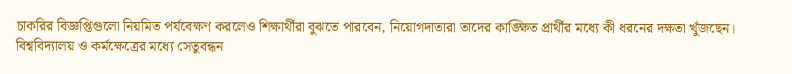চাকরির বিজ্ঞপ্তিগুলো নিয়মিত পর্যবেক্ষণ করলেও শিক্ষার্থীরা বুঝতে পারবেন, নিয়োগদাতারা তাদের কাঙ্ক্ষিত প্রার্থীর মধ্যে কী ধরনের দক্ষতা খুঁজছেন।
বিশ্ববিদ্যালয় ও কর্মক্ষেত্রের মধ্যে সেতুবন্ধন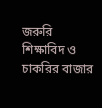জরুরি
শিক্ষাবিদ ও চাকরির বাজার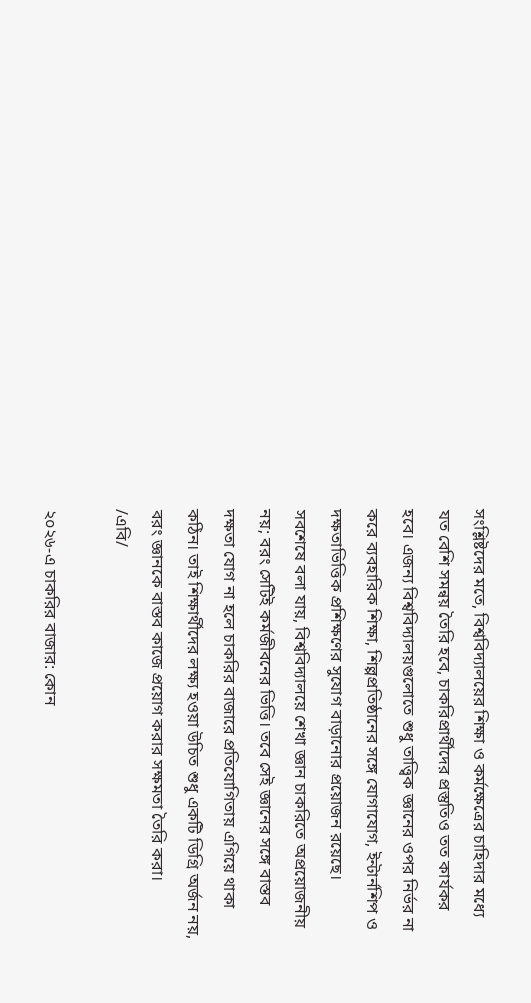সংশ্লিষ্টদের মতে, বিশ্ববিদ্যালয়ের শিক্ষা ও কর্মক্ষেত্রের চাহিদার মধ্যে যত বেশি সমন্বয় তৈরি হবে, চাকরিপ্রার্থীদের প্রস্তুতিও তত কার্যকর হবে। এজন্য বিশ্ববিদ্যালয়গুলোতে শুধু তাত্ত্বিক জ্ঞানের ওপর নির্ভর না করে ব্যবহারিক শিক্ষা, শিল্পপ্রতিষ্ঠানের সঙ্গে যোগাযোগ, ইন্টার্নশিপ ও দক্ষতাভিত্তিক প্রশিক্ষণের সুযোগ বাড়ানোর প্রয়োজন রয়েছে।
সবশেষে বলা যায়, বিশ্ববিদ্যালয়ে শেখা জ্ঞান চাকরিতে অপ্রয়োজনীয় নয়; বরং সেটিই কর্মজীবনের ভিত্তি। তবে সেই জ্ঞানের সঙ্গে বাস্তব দক্ষতা যোগ না হলে চাকরির বাজারে প্রতিযোগিতায় এগিয়ে থাকা কঠিন। তাই শিক্ষার্থীদের লক্ষ্য হওয়া উচিত শুধু একটি ডিগ্রি অর্জন নয়, বরং জ্ঞানকে বাস্তব কাজে প্রয়োগ করার সক্ষমতা তৈরি করা।
/এবি/

২০২৬-এ চাকরির বাজার: কোন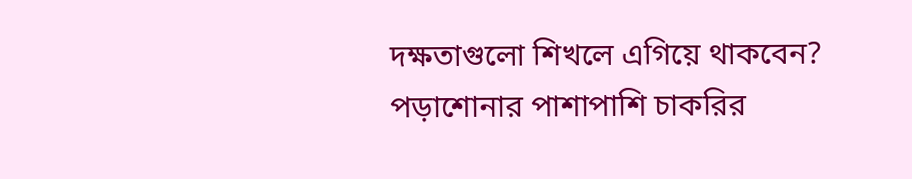দক্ষতাগুলো শিখলে এগিয়ে থাকবেন?
পড়াশোনার পাশাপাশি চাকরির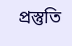প্রস্তুতি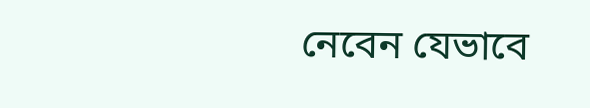নেবেন যেভাবে